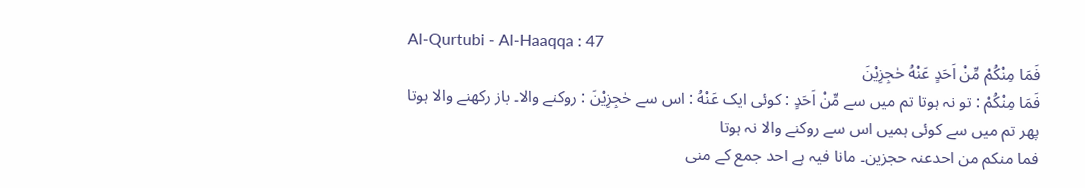Al-Qurtubi - Al-Haaqqa : 47
فَمَا مِنْكُمْ مِّنْ اَحَدٍ عَنْهُ حٰجِزِیْنَ
فَمَا مِنْكُمْ : تو نہ ہوتا تم میں سے مِّنْ اَحَدٍ : کوئی ایک عَنْهُ : اس سے حٰجِزِيْنَ : روکنے والا۔ باز رکھنے والا ہوتا
پھر تم میں سے کوئی ہمیں اس سے روکنے والا نہ ہوتا
فما منکم من احدعنہ حجزین۔ مانا فیہ ہے احد جمع کے منی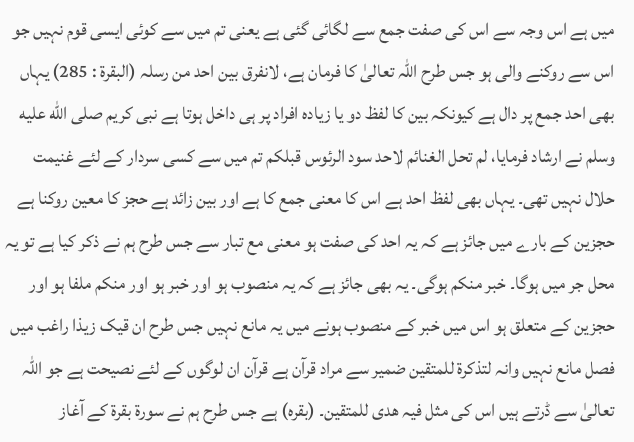میں ہے اس وجہ سے اس کی صفت جمع سے لگائی گئی ہے یعنی تم میں سے کوئی ایسی قوم نہیں جو اس سے روکنے والی ہو جس طرح اللہ تعالیٰ کا فرمان ہے، لانفرق بین احد من رسلہ (البقرۃ : 285) یہاں بھی احد جمع پر دال ہے کیونکہ بین کا لفظ دو یا زیادہ افراد پر ہی داخل ہوتا ہے نبی کریم صلى الله عليه وسلم نے ارشاد فرمایا، لم تحل الغنائم لاحد سود الرئوس قبلکم تم میں سے کسی سردار کے لئے غنیمت حلال نہیں تھی۔ یہاں بھی لفظ احد ہے اس کا معنی جمع کا ہے اور بین زائد ہے حجز کا معین روکنا ہے حجزین کے بارے میں جائز ہے کہ یہ احد کی صفت ہو معنی مع تبار سے جس طرح ہم نے ذکر کیا ہے تو یہ محل جر میں ہوگا۔ خبر منکم ہوگی۔ یہ بھی جائز ہے کہ یہ منصوب ہو اور خبر ہو اور منکم ملفا ہو اور حجزین کے متعلق ہو اس میں خبر کے منصوب ہونے میں یہ مانع نہیں جس طرح ان قیک زیذا راغب میں فصل مانع نہیں وانہ لتذکرۃ للمتقین ضمیر سے مراد قرآن ہے قرآن ان لوگوں کے لئے نصیحت ہے جو اللہ تعالیٰ سے ڈرتے ہیں اس کی مثل فیہ ھدی للمتقین۔ (بقرہ) ہے جس طرح ہم نے سورة بقرۃ کے آغاز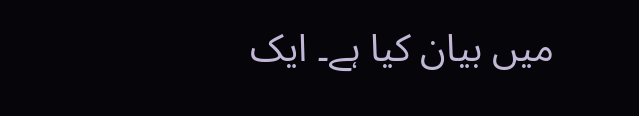میں بیان کیا ہے۔ ایک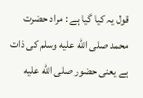قول یہ کیا گیا ہے : مراد حضرت محمد صلى الله عليه وسلم کی ذات ہے یعنی حضور صلى الله عليه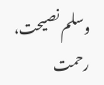وسلم نصیحت، رحمت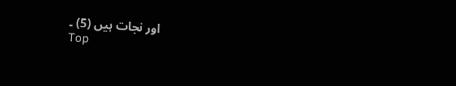اور نجات ہیں (5) ۔
Top